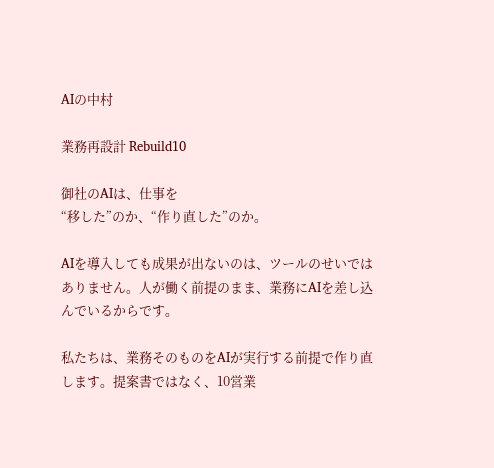AIの中村

業務再設計 Rebuild10

御社のAIは、仕事を
“移した”のか、“作り直した”のか。

AIを導入しても成果が出ないのは、ツールのせいではありません。人が働く前提のまま、業務にAIを差し込んでいるからです。

私たちは、業務そのものをAIが実行する前提で作り直します。提案書ではなく、10営業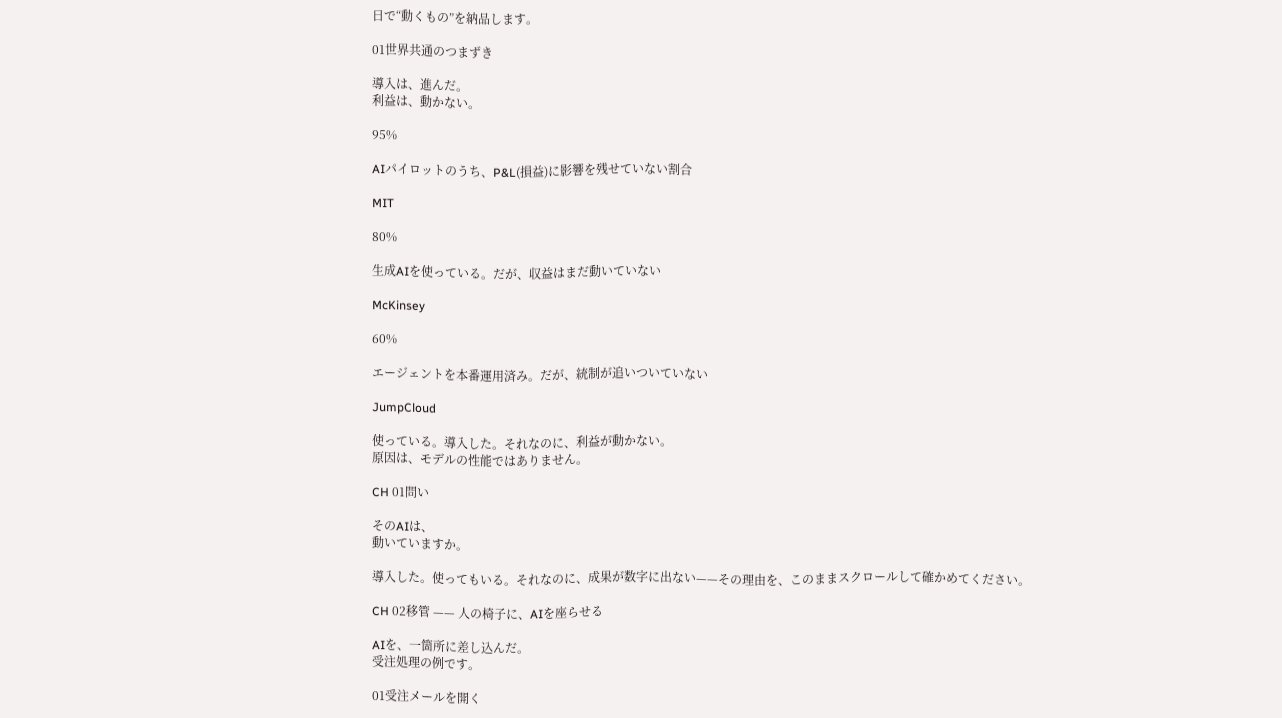日で“動くもの”を納品します。

01世界共通のつまずき

導入は、進んだ。
利益は、動かない。

95%

AIパイロットのうち、P&L(損益)に影響を残せていない割合

MIT

80%

生成AIを使っている。だが、収益はまだ動いていない

McKinsey

60%

エージェントを本番運用済み。だが、統制が追いついていない

JumpCloud

使っている。導入した。それなのに、利益が動かない。
原因は、モデルの性能ではありません。

CH 01問い

そのAIは、
動いていますか。

導入した。使ってもいる。それなのに、成果が数字に出ない——その理由を、このままスクロールして確かめてください。

CH 02移管 —— 人の椅子に、AIを座らせる

AIを、一箇所に差し込んだ。
受注処理の例です。

01受注メールを開く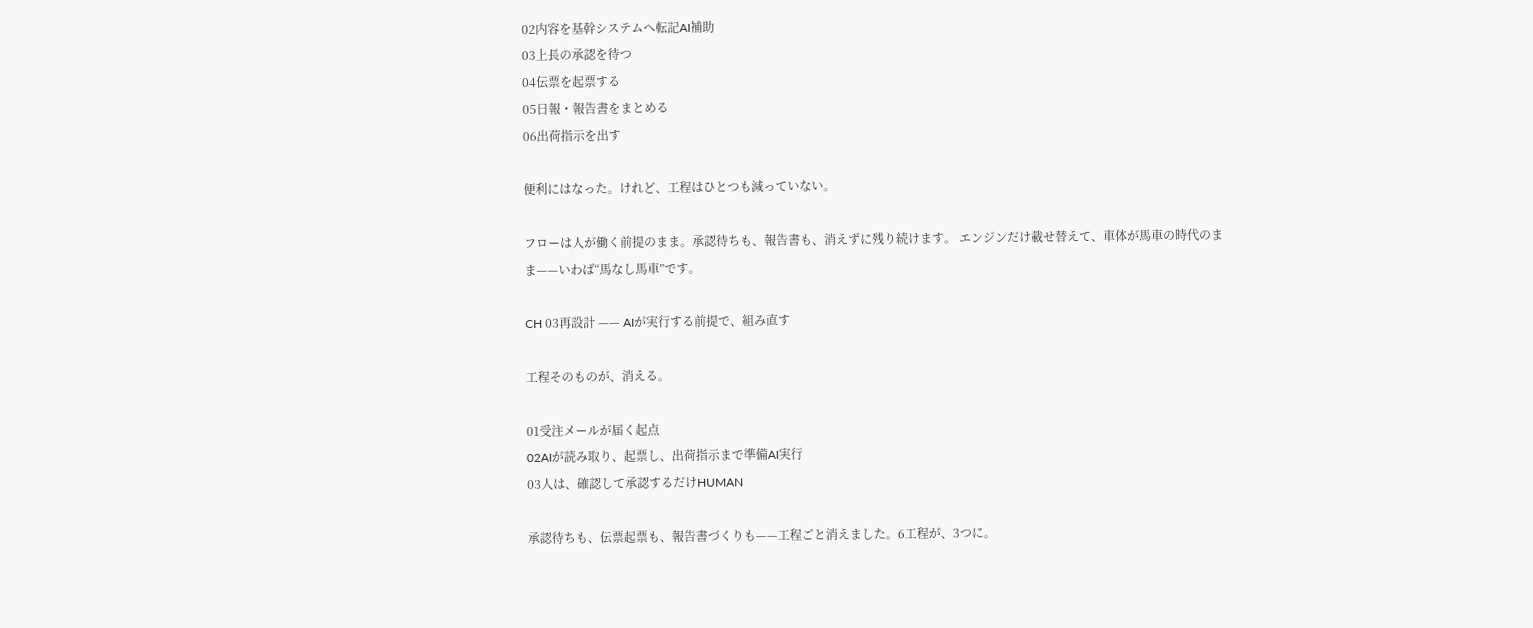02内容を基幹システムへ転記AI補助
03上長の承認を待つ
04伝票を起票する
05日報・報告書をまとめる
06出荷指示を出す

便利にはなった。けれど、工程はひとつも減っていない。

フローは人が働く前提のまま。承認待ちも、報告書も、消えずに残り続けます。 エンジンだけ載せ替えて、車体が馬車の時代のまま——いわば“馬なし馬車”です。

CH 03再設計 —— AIが実行する前提で、組み直す

工程そのものが、消える。

01受注メールが届く起点
02AIが読み取り、起票し、出荷指示まで準備AI実行
03人は、確認して承認するだけHUMAN

承認待ちも、伝票起票も、報告書づくりも——工程ごと消えました。6工程が、3つに。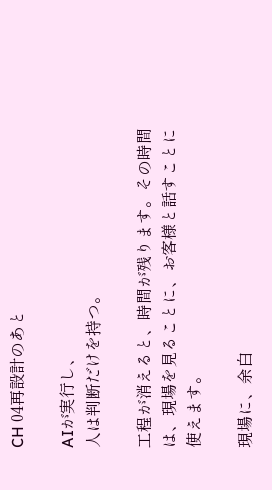CH 04再設計のあと

AIが実行し、
人は判断だけを持つ。

工程が消えると、時間が残ります。その時間は、現場を見ることに、お客様と話すことに使えます。

現場に、余白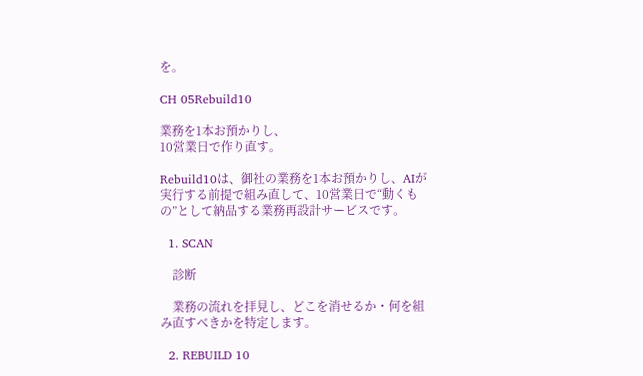を。

CH 05Rebuild10

業務を1本お預かりし、
10営業日で作り直す。

Rebuild10は、御社の業務を1本お預かりし、AIが実行する前提で組み直して、10営業日で“動くもの”として納品する業務再設計サービスです。

  1. SCAN

    診断

    業務の流れを拝見し、どこを消せるか・何を組み直すべきかを特定します。

  2. REBUILD 10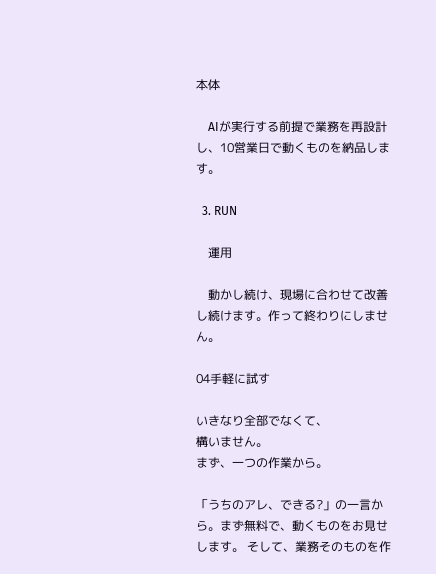本体

    AIが実行する前提で業務を再設計し、10営業日で動くものを納品します。

  3. RUN

    運用

    動かし続け、現場に合わせて改善し続けます。作って終わりにしません。

04手軽に試す

いきなり全部でなくて、
構いません。
まず、一つの作業から。

「うちのアレ、できる?」の一言から。まず無料で、動くものをお見せします。 そして、業務そのものを作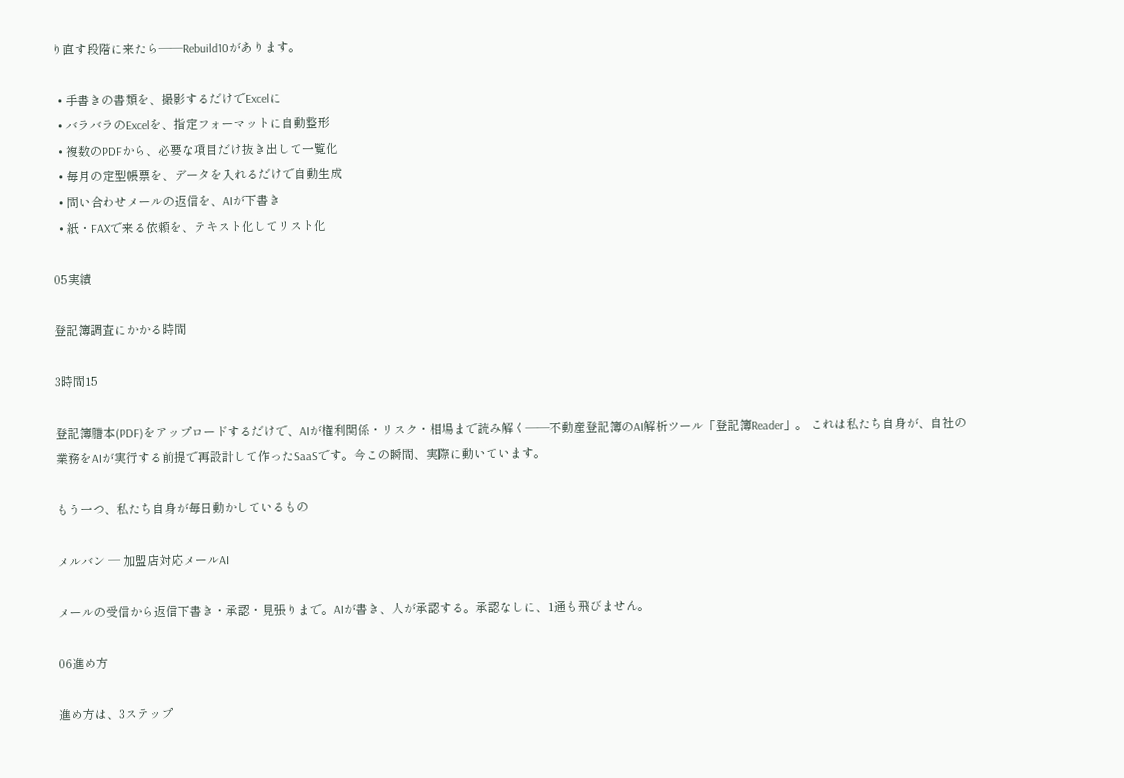り直す段階に来たら——Rebuild10があります。

  • 手書きの書類を、撮影するだけでExcelに
  • バラバラのExcelを、指定フォーマットに自動整形
  • 複数のPDFから、必要な項目だけ抜き出して一覧化
  • 毎月の定型帳票を、データを入れるだけで自動生成
  • 問い合わせメールの返信を、AIが下書き
  • 紙・FAXで来る依頼を、テキスト化してリスト化

05実績

登記簿調査にかかる時間

3時間15

登記簿謄本(PDF)をアップロードするだけで、AIが権利関係・リスク・相場まで読み解く——不動産登記簿のAI解析ツール「登記簿Reader」。 これは私たち自身が、自社の業務をAIが実行する前提で再設計して作ったSaaSです。今この瞬間、実際に動いています。

もう一つ、私たち自身が毎日動かしているもの

メルバン ─ 加盟店対応メールAI

メールの受信から返信下書き・承認・見張りまで。AIが書き、人が承認する。承認なしに、1通も飛びません。

06進め方

進め方は、3ステップ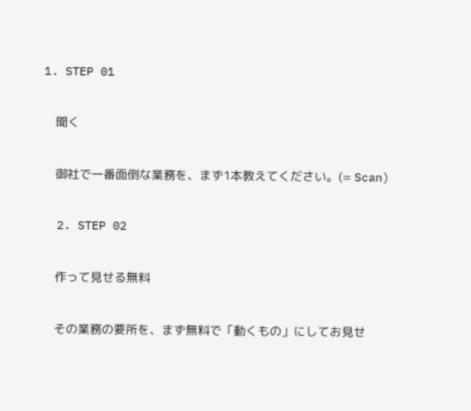1. STEP 01

    聞く

    御社で一番面倒な業務を、まず1本教えてください。(= Scan)

  2. STEP 02

    作って見せる無料

    その業務の要所を、まず無料で「動くもの」にしてお見せ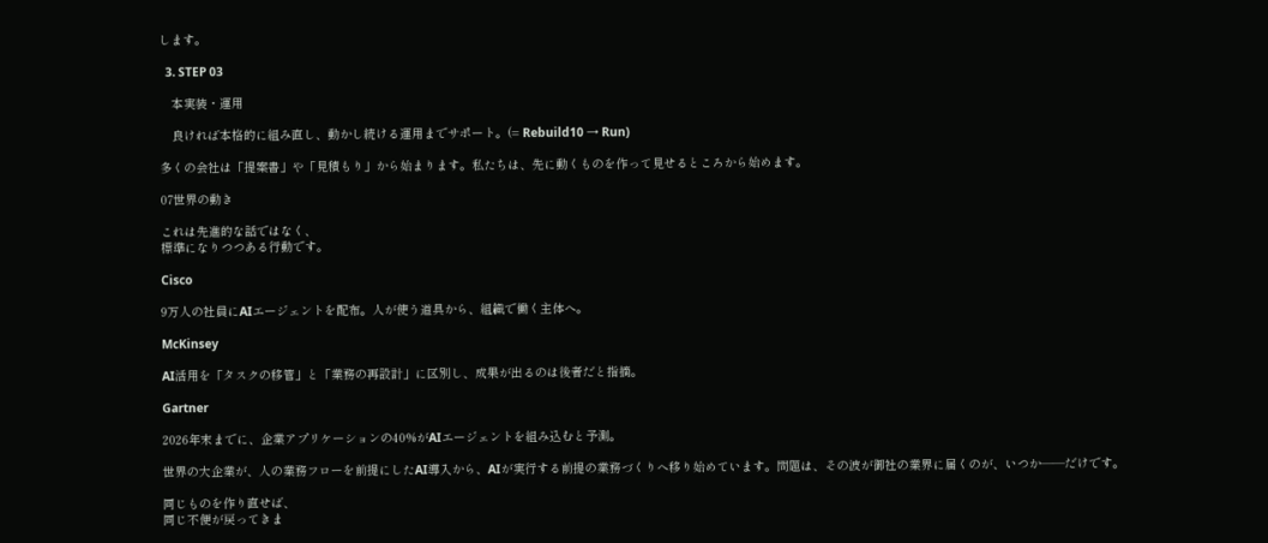します。

  3. STEP 03

    本実装・運用

    良ければ本格的に組み直し、動かし続ける運用までサポート。(= Rebuild10 → Run)

多くの会社は「提案書」や「見積もり」から始まります。私たちは、先に動くものを作って見せるところから始めます。

07世界の動き

これは先進的な話ではなく、
標準になりつつある行動です。

Cisco

9万人の社員にAIエージェントを配布。人が使う道具から、組織で働く主体へ。

McKinsey

AI活用を「タスクの移管」と「業務の再設計」に区別し、成果が出るのは後者だと指摘。

Gartner

2026年末までに、企業アプリケーションの40%がAIエージェントを組み込むと予測。

世界の大企業が、人の業務フローを前提にしたAI導入から、AIが実行する前提の業務づくりへ移り始めています。問題は、その波が御社の業界に届くのが、いつか——だけです。

同じものを作り直せば、
同じ不便が戻ってきま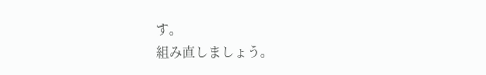す。
組み直しましょう。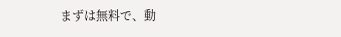まずは無料で、動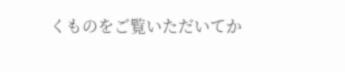くものをご覧いただいてか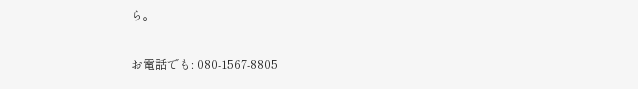ら。

お電話でも: 080-1567-8805